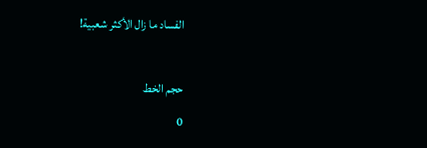الفساد ما زال الأكثر شعبية!

حجم الخط
0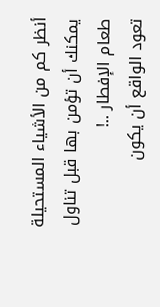أنظر كم من الأشياء المستحيلة يمكنك أن تؤمن بها قبل تناول طعام الإفطار ..!
تعود الواقع أن يكون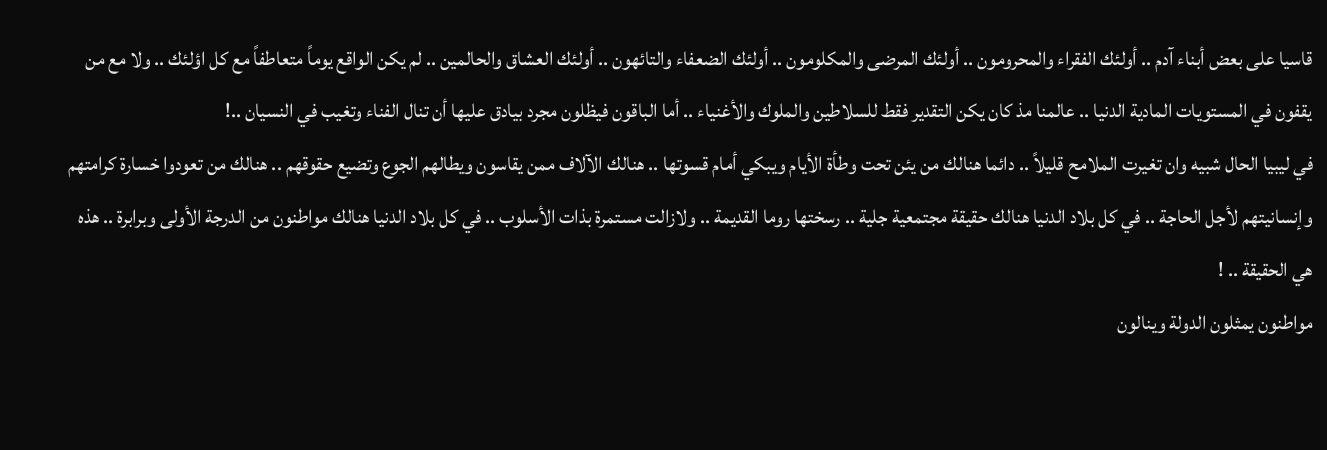قاسيا على بعض أبناء آدم .. أولئك الفقراء والمحرومون .. أولئك المرضى والمكلومون .. أولئك الضعفاء والتائهون .. أولئك العشاق والحالمين .. لم يكن الواقع يوماً متعاطفاً مع كل اؤلئك .. ولا مع من يقفون في المستويات المادية الدنيا .. عالمنا مذ كان يكن التقدير فقط للسلاطين والملوك والأغنياء .. أما الباقون فيظلون مجرد بيادق عليها أن تنال الفناء وتغيب في النسيان ..!
في ليبيا الحال شبيه وان تغيرت الملامح قليلاً .. دائما هنالك من يئن تحت وطأة الأيام ويبكي أمام قسوتها .. هنالك الآلاف ممن يقاسون ويطالهم الجوع وتضيع حقوقهم .. هنالك من تعودوا خسارة كرامتهم وإنسانيتهم لأجل الحاجة .. في كل بلاد الدنيا هنالك حقيقة مجتمعية جلية .. رسختها روما القديمة .. ولازالت مستمرة بذات الأسلوب .. في كل بلاد الدنيا هنالك مواطنون من الدرجة الأولى وبرابرة .. هذه هي الحقيقة .. !
مواطنون يمثلون الدولة وينالون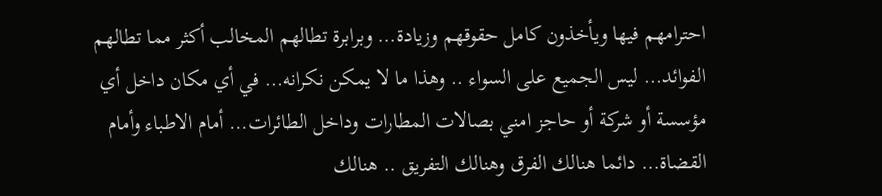احترامهم فيها ويأخذون كامل حقوقهم وزيادة… وبرابرة تطالهم المخالب أكثر مما تطالهم الفوائد… ليس الجميع على السواء .. وهذا ما لا يمكن نكرانه… في أي مكان داخل أي مؤسسة أو شركة أو حاجز امني بصالات المطارات وداخل الطائرات… أمام الاطباء وأمام القضاة… دائما هنالك الفرق وهنالك التفريق .. هنالك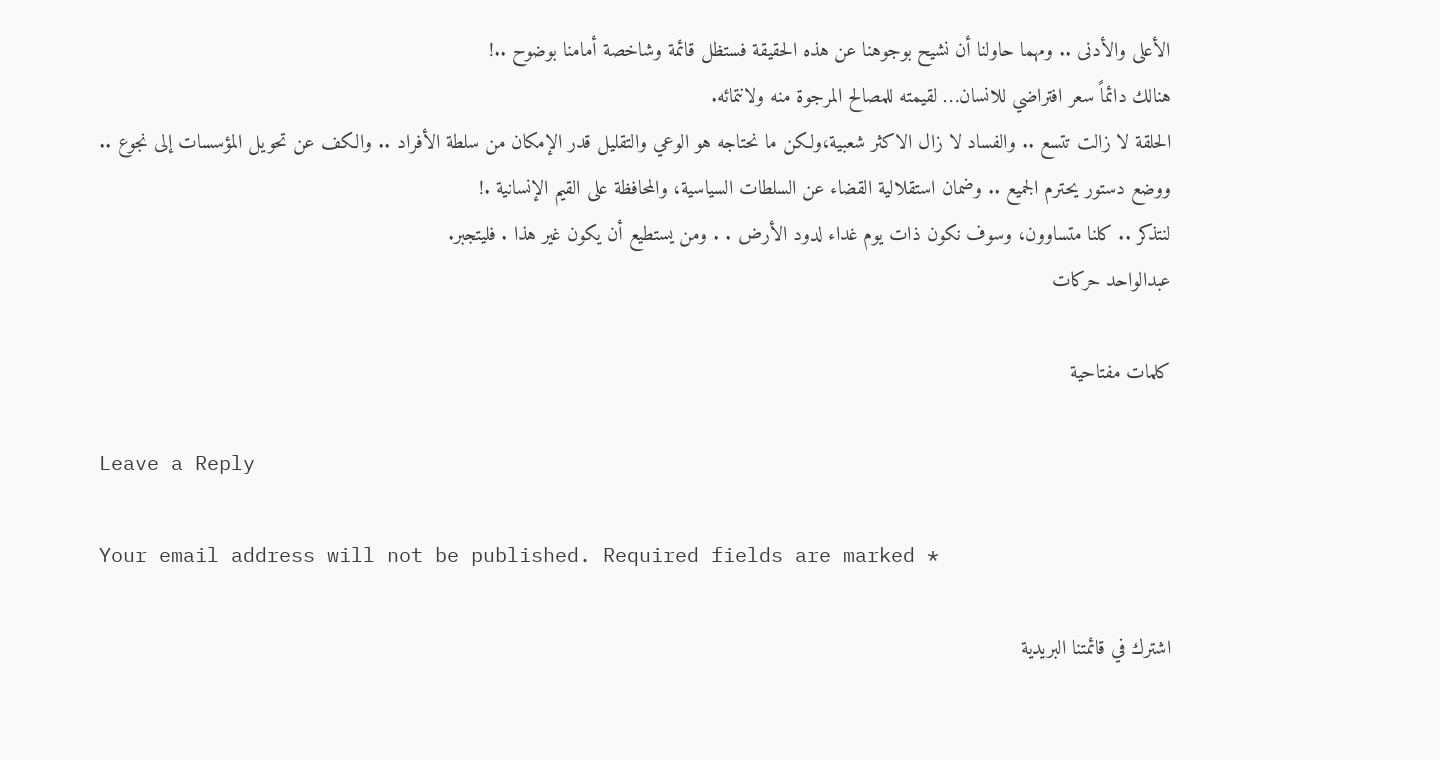الأعلى والأدنى .. ومهما حاولنا أن نشيح بوجوهنا عن هذه الحقيقة فستظل قائمة وشاخصة أمامنا بوضوح ..!
هنالك دائماً سعر افتراضي للانسان… لقيمته للمصالح المرجوة منه ولانتمائه.
الحلقة لا زالت تتسع .. والفساد لا زال الاكثر شعبية،ولكن ما نحتاجه هو الوعي والتقليل قدر الإمكان من سلطة الأفراد .. والكف عن تحويل المؤسسات إلى نجوع .. ووضع دستور يحترم الجميع .. وضمان استقلالية القضاء عن السلطات السياسية، والمحافظة على القيم الإنسانية .!
لنتذكر .. كلنا متساوون، وسوف نكون ذات يوم غداء لدود الأرض . . ومن يستطيع أن يكون غير هذا . فليتجبر.
عبدالواحد حركات

كلمات مفتاحية

Leave a Reply

Your email address will not be published. Required fields are marked *

اشترك في قائمتنا البريدية